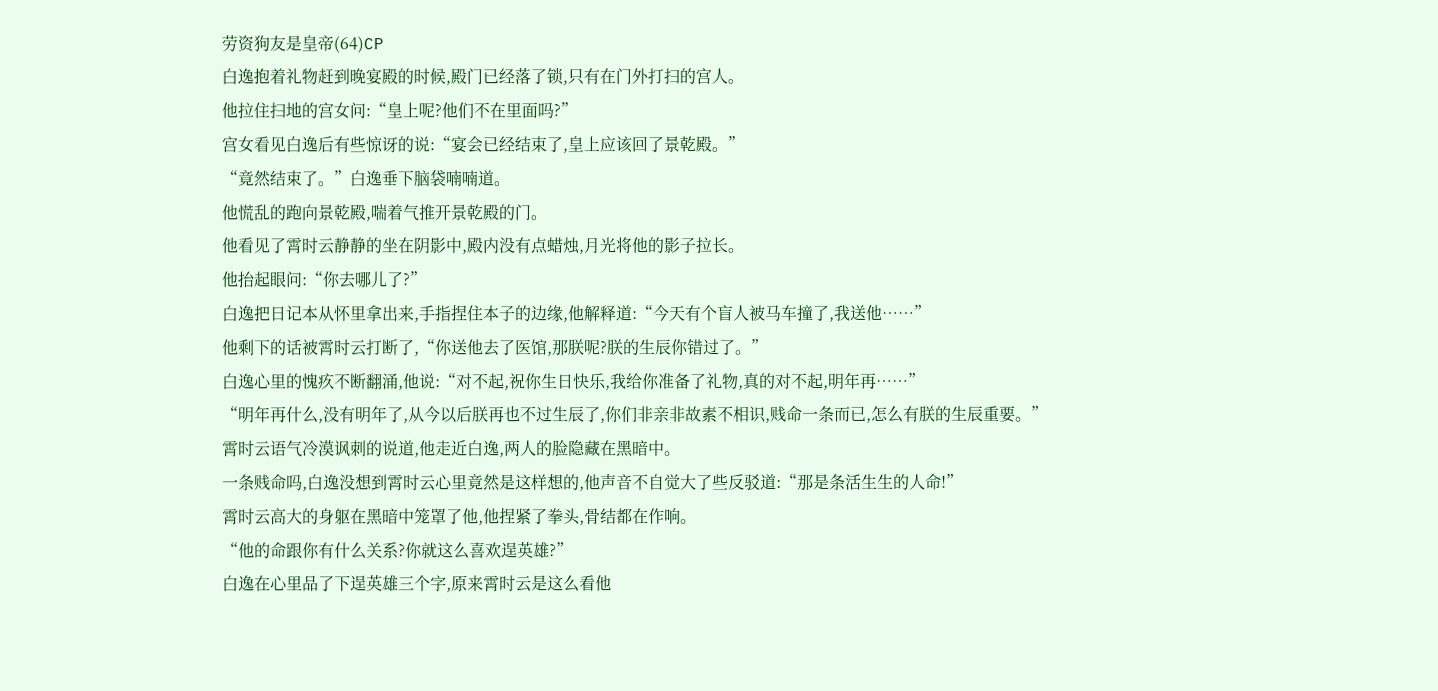劳资狗友是皇帝(64)CP
白逸抱着礼物赶到晚宴殿的时候,殿门已经落了锁,只有在门外打扫的宫人。
他拉住扫地的宫女问:“皇上呢?他们不在里面吗?”
宫女看见白逸后有些惊讶的说:“宴会已经结束了,皇上应该回了景乾殿。”
“竟然结束了。”白逸垂下脑袋喃喃道。
他慌乱的跑向景乾殿,喘着气推开景乾殿的门。
他看见了霄时云静静的坐在阴影中,殿内没有点蜡烛,月光将他的影子拉长。
他抬起眼问:“你去哪儿了?”
白逸把日记本从怀里拿出来,手指捏住本子的边缘,他解释道:“今天有个盲人被马车撞了,我送他……”
他剩下的话被霄时云打断了,“你送他去了医馆,那朕呢?朕的生辰你错过了。”
白逸心里的愧疚不断翻涌,他说:“对不起,祝你生日快乐,我给你准备了礼物,真的对不起,明年再……”
“明年再什么,没有明年了,从今以后朕再也不过生辰了,你们非亲非故素不相识,贱命一条而已,怎么有朕的生辰重要。”
霄时云语气冷漠讽刺的说道,他走近白逸,两人的脸隐藏在黑暗中。
一条贱命吗,白逸没想到霄时云心里竟然是这样想的,他声音不自觉大了些反驳道:“那是条活生生的人命!”
霄时云高大的身躯在黑暗中笼罩了他,他捏紧了拳头,骨结都在作响。
“他的命跟你有什么关系?你就这么喜欢逞英雄?”
白逸在心里品了下逞英雄三个字,原来霄时云是这么看他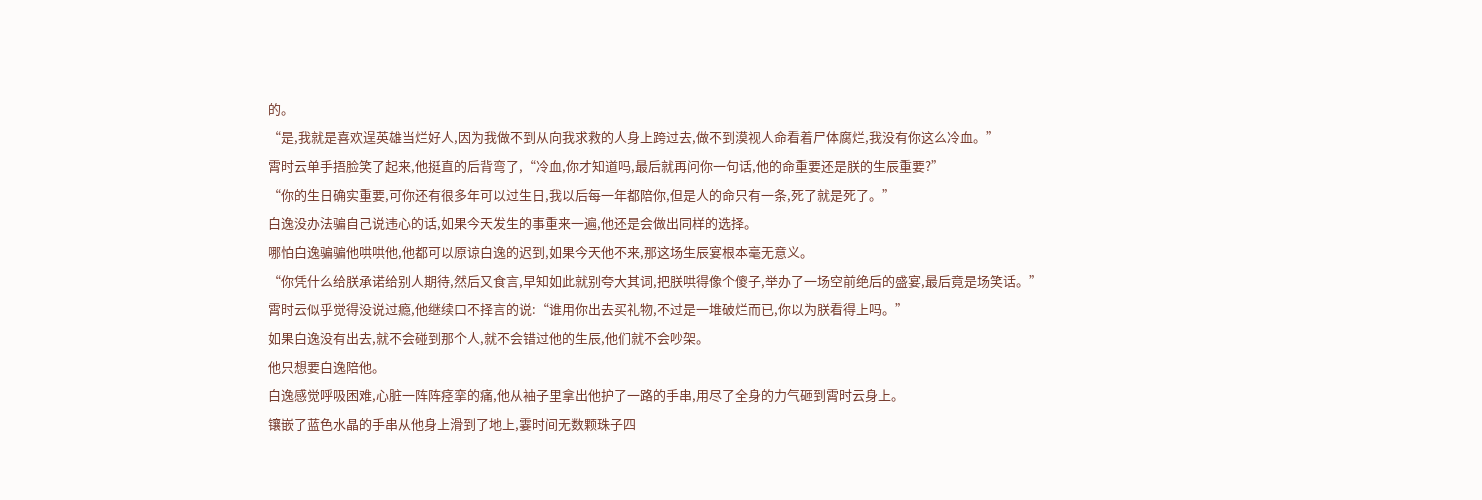的。
“是,我就是喜欢逞英雄当烂好人,因为我做不到从向我求救的人身上跨过去,做不到漠视人命看着尸体腐烂,我没有你这么冷血。”
霄时云单手捂脸笑了起来,他挺直的后背弯了,“冷血,你才知道吗,最后就再问你一句话,他的命重要还是朕的生辰重要?”
“你的生日确实重要,可你还有很多年可以过生日,我以后每一年都陪你,但是人的命只有一条,死了就是死了。”
白逸没办法骗自己说违心的话,如果今天发生的事重来一遍,他还是会做出同样的选择。
哪怕白逸骗骗他哄哄他,他都可以原谅白逸的迟到,如果今天他不来,那这场生辰宴根本毫无意义。
“你凭什么给朕承诺给别人期待,然后又食言,早知如此就别夸大其词,把朕哄得像个傻子,举办了一场空前绝后的盛宴,最后竟是场笑话。”
霄时云似乎觉得没说过瘾,他继续口不择言的说:“谁用你出去买礼物,不过是一堆破烂而已,你以为朕看得上吗。”
如果白逸没有出去,就不会碰到那个人,就不会错过他的生辰,他们就不会吵架。
他只想要白逸陪他。
白逸感觉呼吸困难,心脏一阵阵痉挛的痛,他从袖子里拿出他护了一路的手串,用尽了全身的力气砸到霄时云身上。
镶嵌了蓝色水晶的手串从他身上滑到了地上,霎时间无数颗珠子四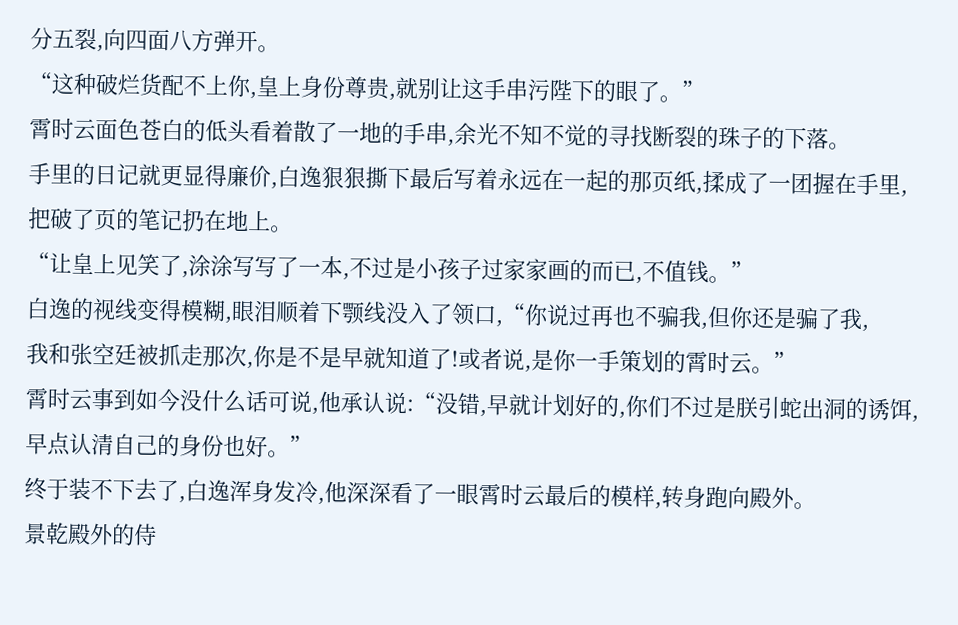分五裂,向四面八方弹开。
“这种破烂货配不上你,皇上身份尊贵,就别让这手串污陛下的眼了。”
霄时云面色苍白的低头看着散了一地的手串,余光不知不觉的寻找断裂的珠子的下落。
手里的日记就更显得廉价,白逸狠狠撕下最后写着永远在一起的那页纸,揉成了一团握在手里,把破了页的笔记扔在地上。
“让皇上见笑了,涂涂写写了一本,不过是小孩子过家家画的而已,不值钱。”
白逸的视线变得模糊,眼泪顺着下颚线没入了领口,“你说过再也不骗我,但你还是骗了我,
我和张空廷被抓走那次,你是不是早就知道了!或者说,是你一手策划的霄时云。”
霄时云事到如今没什么话可说,他承认说:“没错,早就计划好的,你们不过是朕引蛇出洞的诱饵,早点认清自己的身份也好。”
终于装不下去了,白逸浑身发冷,他深深看了一眼霄时云最后的模样,转身跑向殿外。
景乾殿外的侍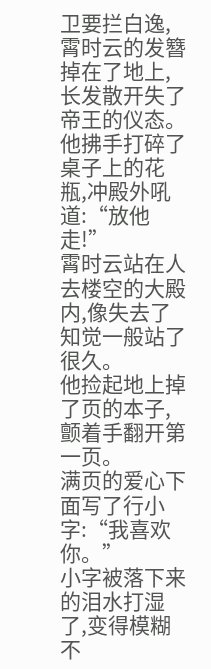卫要拦白逸,霄时云的发簪掉在了地上,长发散开失了帝王的仪态。
他拂手打碎了桌子上的花瓶,冲殿外吼道:“放他走!”
霄时云站在人去楼空的大殿内,像失去了知觉一般站了很久。
他捡起地上掉了页的本子,颤着手翻开第一页。
满页的爱心下面写了行小字:“我喜欢你。”
小字被落下来的泪水打湿了,变得模糊不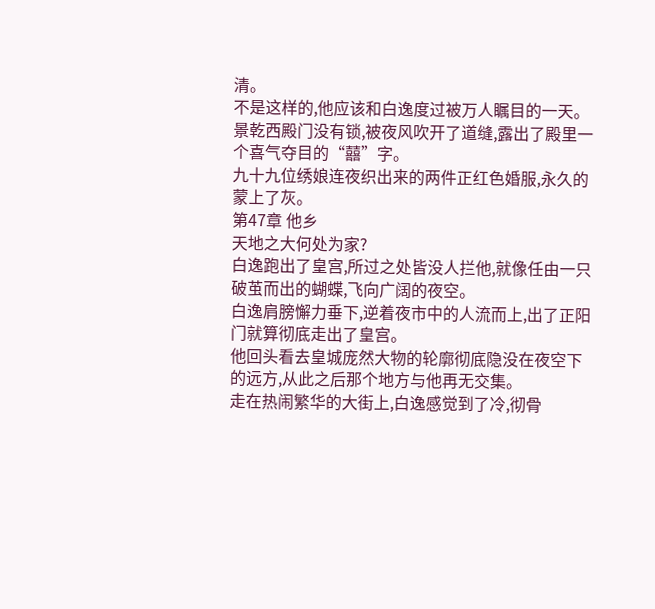清。
不是这样的,他应该和白逸度过被万人瞩目的一天。
景乾西殿门没有锁,被夜风吹开了道缝,露出了殿里一个喜气夺目的“囍”字。
九十九位绣娘连夜织出来的两件正红色婚服,永久的蒙上了灰。
第47章 他乡
天地之大何处为家?
白逸跑出了皇宫,所过之处皆没人拦他,就像任由一只破茧而出的蝴蝶,飞向广阔的夜空。
白逸肩膀懈力垂下,逆着夜市中的人流而上,出了正阳门就算彻底走出了皇宫。
他回头看去皇城庞然大物的轮廓彻底隐没在夜空下的远方,从此之后那个地方与他再无交集。
走在热闹繁华的大街上,白逸感觉到了冷,彻骨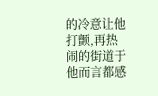的冷意让他打颤,再热闹的街道于他而言都感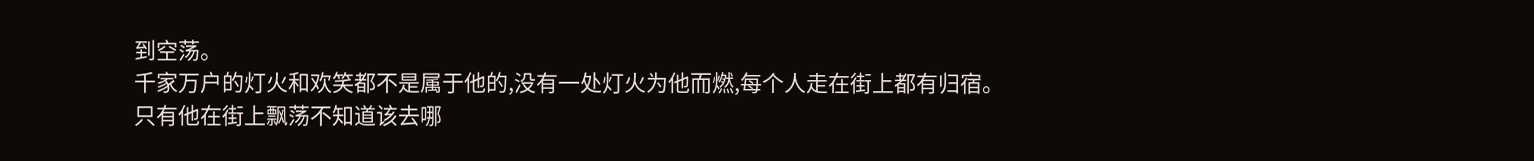到空荡。
千家万户的灯火和欢笑都不是属于他的,没有一处灯火为他而燃,每个人走在街上都有归宿。
只有他在街上飘荡不知道该去哪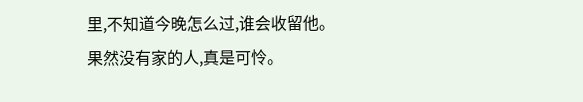里,不知道今晚怎么过,谁会收留他。
果然没有家的人,真是可怜。